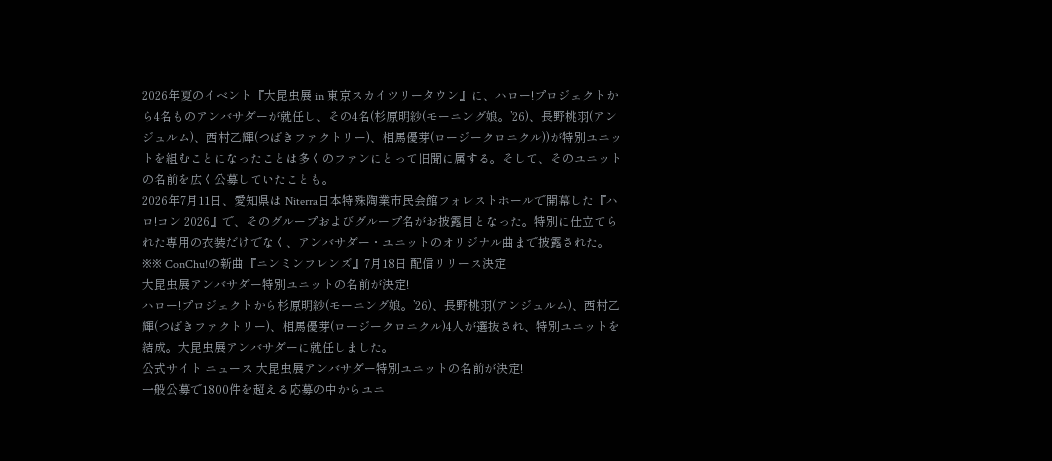2026年夏のイベント『大昆虫展 in 東京スカイツリータウン』に、ハロー!プロジェクトから4名ものアンバサダーが就任し、その4名(杉原明紗(モーニング娘。’26)、長野桃羽(アンジュルム)、西村乙輝(つばきファクトリー)、相馬優芽(ロージークロニクル))が特別ユニットを組むことになったことは多くのファンにとって旧聞に属する。そして、そのユニットの名前を広く公募していたことも。
2026年7月11日、愛知県は Niterra日本特殊陶業市民会館フォレストホールで開幕した『ハロ!コン 2026』で、そのグループおよびグループ名がお披露目となった。特別に仕立てられた専用の衣装だけでなく、アンバサダー・ユニットのオリジナル曲まで披露された。
※※ ConChu!の新曲『ニンミンフレンズ』7月18日 配信リリース決定
大昆虫展アンバサダー特別ユニットの名前が決定!
ハロー!プロジェクトから杉原明紗(モーニング娘。’26)、長野桃羽(アンジュルム)、西村乙輝(つばきファクトリー)、相馬優芽(ロージークロニクル)4人が選抜され、特別ユニットを結成。大昆虫展アンバサダーに就任しました。
公式サイト ニュース 大昆虫展アンバサダー特別ユニットの名前が決定!
一般公募で1800件を超える応募の中からユニ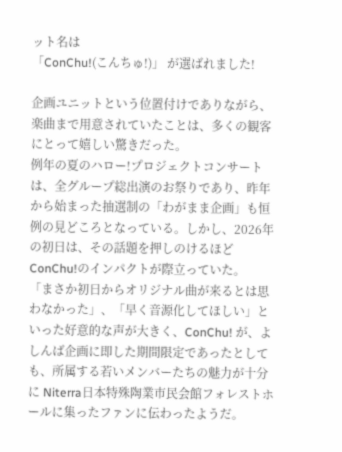ット名は
「ConChu!(こんちゅ!)」 が選ばれました!

企画ユニットという位置付けでありながら、楽曲まで用意されていたことは、多くの観客にとって嬉しい驚きだった。
例年の夏のハロー!プロジェクトコンサートは、全グループ総出演のお祭りであり、昨年から始まった抽選制の「わがまま企画」も恒例の見どころとなっている。しかし、2026年の初日は、その話題を押しのけるほどConChu!のインパクトが際立っていた。
「まさか初日からオリジナル曲が来るとは思わなかった」、「早く音源化してほしい」といった好意的な声が大きく、ConChu! が、よしんば企画に即した期間限定であったとしても、所属する若いメンバーたちの魅力が十分に Niterra日本特殊陶業市民会館フォレストホールに集ったファンに伝わったようだ。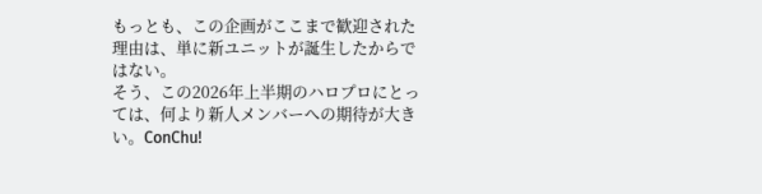もっとも、この企画がここまで歓迎された理由は、単に新ユニットが誕生したからではない。
そう、この2026年上半期のハロプロにとっては、何より新人メンバーへの期待が大きい。ConChu!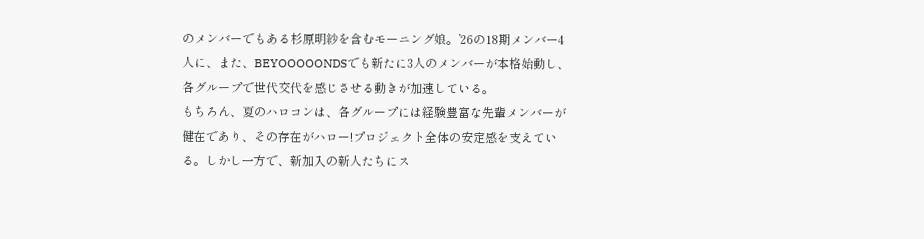のメンバーでもある杉原明紗を含むモーニング娘。’26の18期メンバー4人に、また、BEYOOOOONDSでも新たに3人のメンバーが本格始動し、各グループで世代交代を感じさせる動きが加速している。
もちろん、夏のハロコンは、各グループには経験豊富な先輩メンバーが健在であり、その存在がハロー!プロジェクト全体の安定感を支えている。しかし一方で、新加入の新人たちにス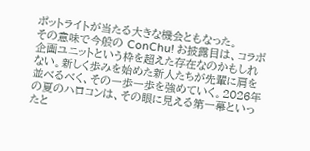ポットライトが当たる大きな機会ともなった。
その意味で今般の ConChu! お披露目は、コラボ企画ユニットという枠を超えた存在なのかもしれない。新しく歩みを始めた新人たちが先輩に肩を並べるべく、その一歩一歩を強めていく。2026年の夏のハロコンは、その眼に見える第一幕といったと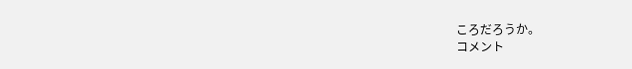ころだろうか。
コメント